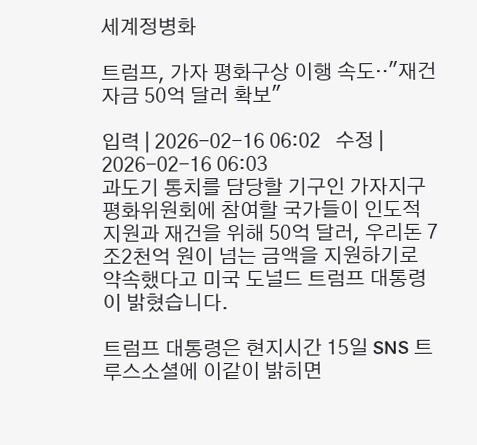세계정병화

트럼프, 가자 평화구상 이행 속도‥"재건 자금 50억 달러 확보"

입력 | 2026-02-16 06:02   수정 | 2026-02-16 06:03
과도기 통치를 담당할 기구인 가자지구 평화위원회에 참여할 국가들이 인도적 지원과 재건을 위해 50억 달러, 우리돈 7조2천억 원이 넘는 금액을 지원하기로 약속했다고 미국 도널드 트럼프 대통령이 밝혔습니다.

트럼프 대통령은 현지시간 15일 SNS 트루스소셜에 이같이 밝히면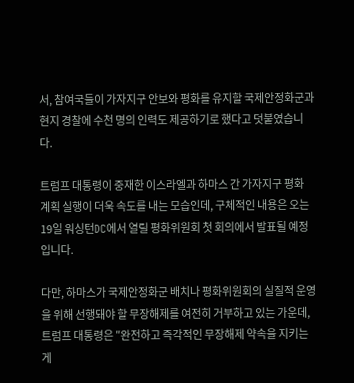서, 참여국들이 가자지구 안보와 평화를 유지할 국제안정화군과 현지 경찰에 수천 명의 인력도 제공하기로 했다고 덧붙였습니다.

트럼프 대통령이 중재한 이스라엘과 하마스 간 가자지구 평화 계획 실행이 더욱 속도를 내는 모습인데, 구체적인 내용은 오는 19일 워싱턴DC에서 열릴 평화위원회 첫 회의에서 발표될 예정입니다.

다만, 하마스가 국제안정화군 배치나 평화위원회의 실질적 운영을 위해 선행돼야 할 무장해제를 여전히 거부하고 있는 가운데, 트럼프 대통령은 ″완전하고 즉각적인 무장해제 약속을 지키는 게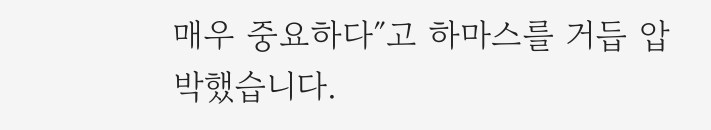매우 중요하다″고 하마스를 거듭 압박했습니다.